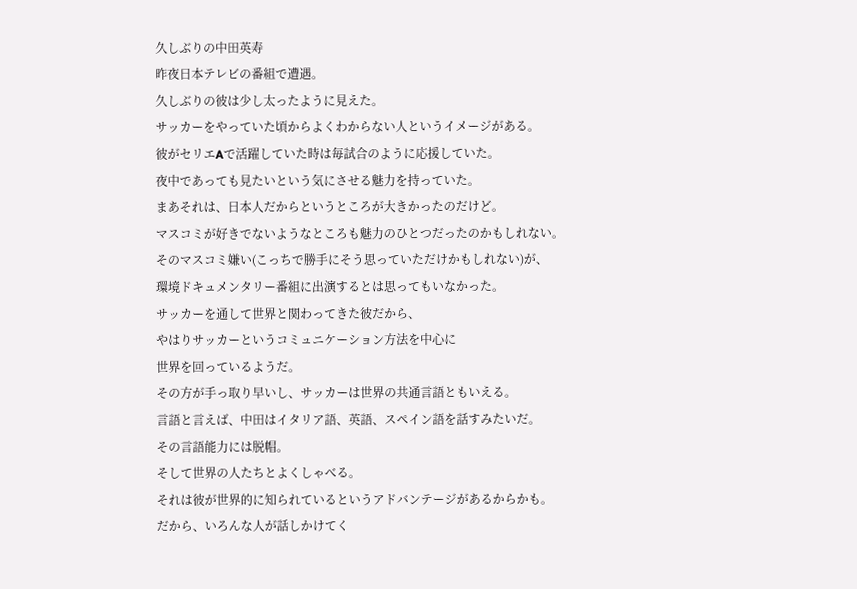久しぶりの中田英寿
昨夜日本テレビの番組で遭遇。
久しぶりの彼は少し太ったように見えた。
サッカーをやっていた頃からよくわからない人というイメージがある。
彼がセリエAで活躍していた時は毎試合のように応援していた。
夜中であっても見たいという気にさせる魅力を持っていた。
まあそれは、日本人だからというところが大きかったのだけど。
マスコミが好きでないようなところも魅力のひとつだったのかもしれない。
そのマスコミ嫌い(こっちで勝手にそう思っていただけかもしれない)が、
環境ドキュメンタリー番組に出演するとは思ってもいなかった。
サッカーを通して世界と関わってきた彼だから、
やはりサッカーというコミュニケーション方法を中心に
世界を回っているようだ。
その方が手っ取り早いし、サッカーは世界の共通言語ともいえる。
言語と言えば、中田はイタリア語、英語、スペイン語を話すみたいだ。
その言語能力には脱帽。
そして世界の人たちとよくしゃべる。
それは彼が世界的に知られているというアドバンテージがあるからかも。
だから、いろんな人が話しかけてく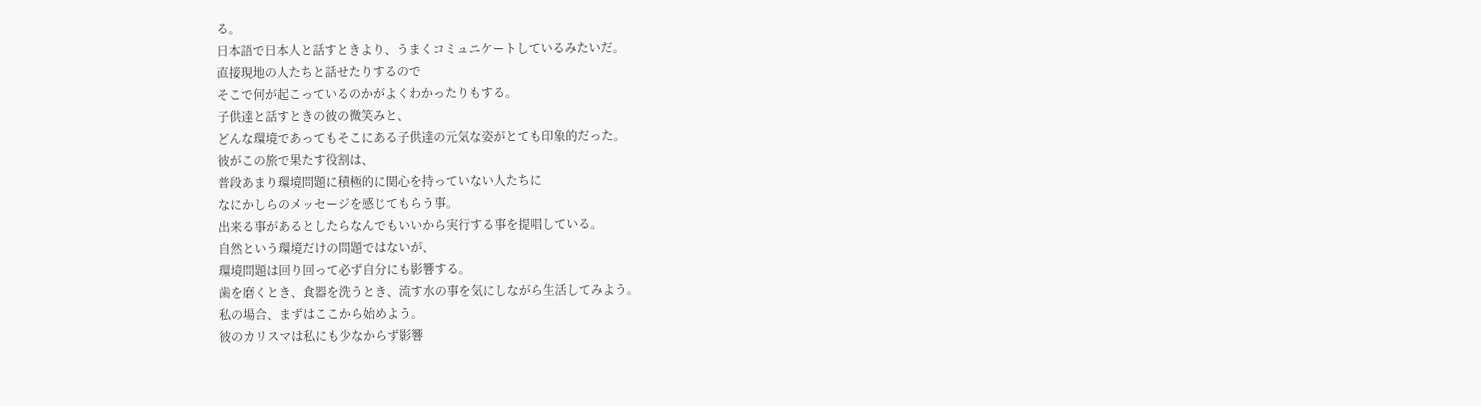る。
日本語で日本人と話すときより、うまくコミュニケートしているみたいだ。
直接現地の人たちと話せたりするので
そこで何が起こっているのかがよくわかったりもする。
子供達と話すときの彼の微笑みと、
どんな環境であってもそこにある子供達の元気な姿がとても印象的だった。
彼がこの旅で果たす役割は、
普段あまり環境問題に積極的に関心を持っていない人たちに
なにかしらのメッセージを感じてもらう事。
出来る事があるとしたらなんでもいいから実行する事を提唱している。
自然という環境だけの問題ではないが、
環境問題は回り回って必ず自分にも影響する。
歯を磨くとき、食器を洗うとき、流す水の事を気にしながら生活してみよう。
私の場合、まずはここから始めよう。
彼のカリスマは私にも少なからず影響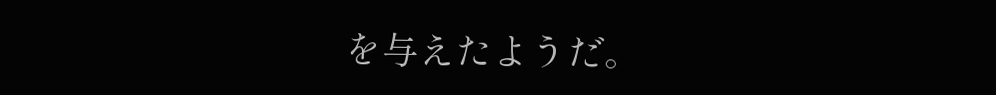を与えたようだ。